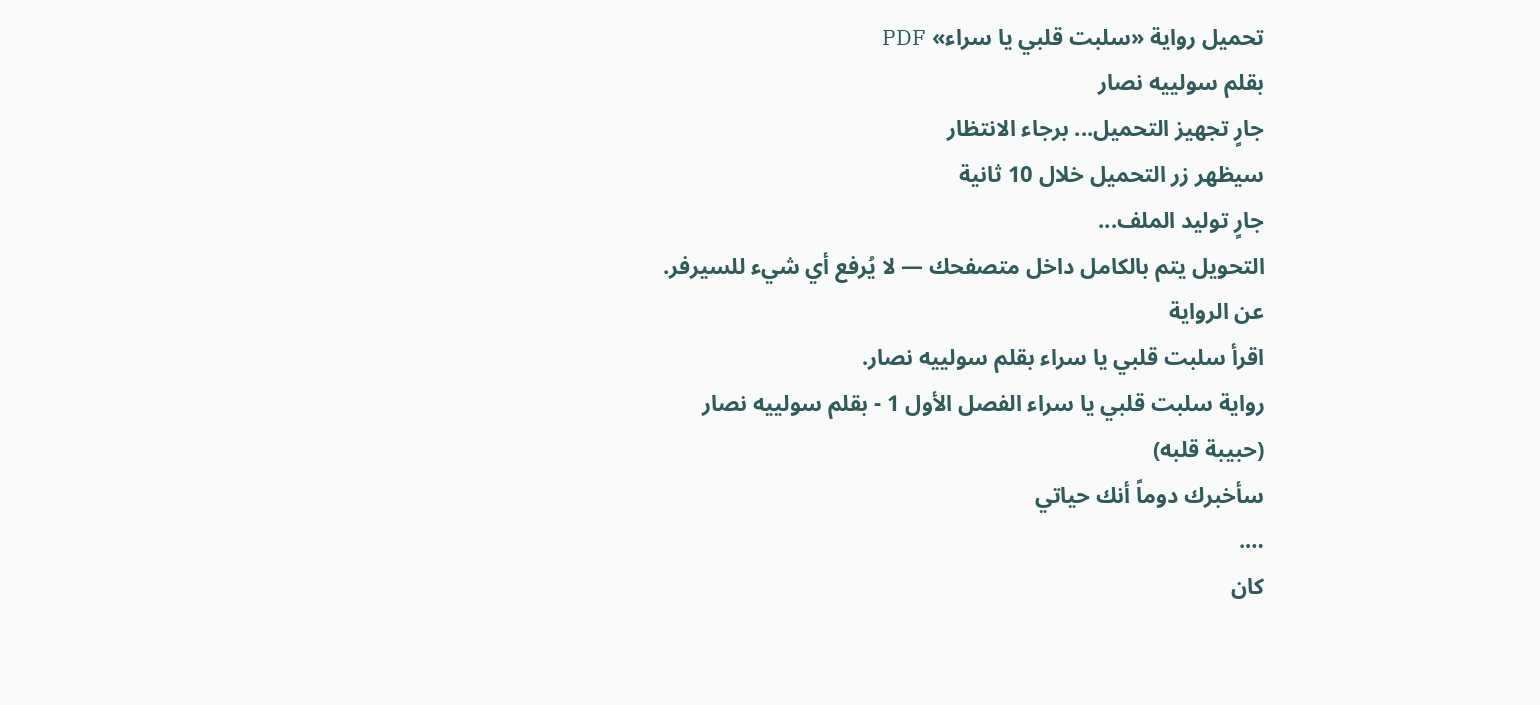تحميل رواية «سلبت قلبي يا سراء» PDF
بقلم سولييه نصار
جارٍ تجهيز التحميل... برجاء الانتظار
سيظهر زر التحميل خلال 10 ثانية
جارٍ توليد الملف...
التحويل يتم بالكامل داخل متصفحك — لا يُرفع أي شيء للسيرفر.
عن الرواية
اقرأ سلبت قلبي يا سراء بقلم سولييه نصار.
رواية سلبت قلبي يا سراء الفصل الأول 1 - بقلم سولييه نصار
(حبيبة قلبه)
سأخبرك دوماً أنك حياتي
….
كان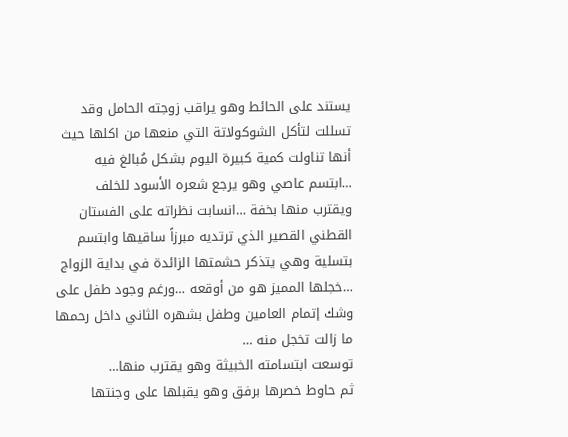يستند على الحائط وهو يراقب زوجته الحامل وقد تسللت لتأكل الشوكولاتة التي منعها من اكلها حيث أنها تناولت كمية كبيرة اليوم بشكل مُبالغ فيه …ابتسم عاصي وهو يرجع شعره الأسود للخلف ويقترب منها بخفة …انسابت نظراته على الفستان القطني القصير الذي ترتديه مبرزاً ساقيها وابتسم بتسلية وهي يتذكر حشمتها الزائدة في بداية الزواج …خجلها المميز هو من أوقعه …ورغم وجود طفل على وشك إتمام العامين وطفل بشهره الثاني داخل رحمها ما زالت تخجل منه …
توسعت ابتسامته الخبيثة وهو يقترب منها…
ثم حاوط خصرها برفق وهو يقبلها على وجنتها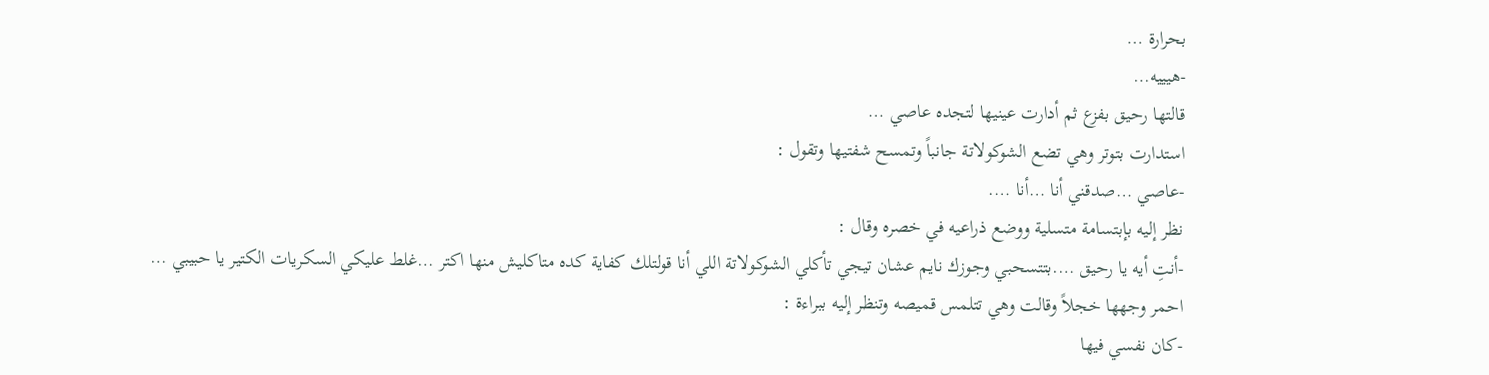بحرارة …
-هيييه…
قالتها رحيق بفزع ثم أدارت عينيها لتجده عاصي …
استدارت بتوتر وهي تضع الشوكولاتة جانباً وتمسح شفتيها وتقول :
-عاصي …صدقني أنا …أنا ….
نظر إليه بإبتسامة متسلية ووضع ذراعيه في خصره وقال :
-أنتِ أيه يا رحيق ….بتتسحبي وجوزك نايم عشان تيجي تأكلي الشوكولاتة اللي أنا قولتلك كفاية كده متاكليش منها اكتر …غلط عليكي السكريات الكتير يا حبيبي …
احمر وجهها خجلاً وقالت وهي تتلمس قميصه وتنظر إليه ببراءة :
-كان نفسي فيها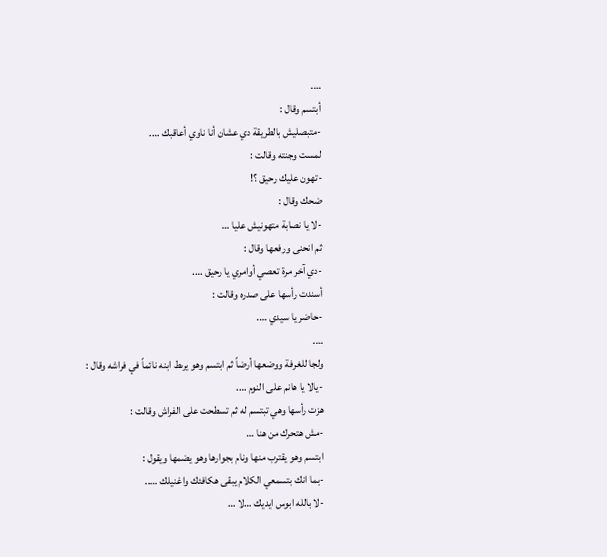….
أبتسم وقال :
-متبصليش بالطريقة دي عشان أنا ناوي أعاقبك ….
لمست وجنته وقالت :
-تهون عليك رحيق ؟!
ضحك وقال :
-لا يا نصابة متهونيش عليا …
ثم انحنى ورفعها وقال :
-دي آخر مرة تعصي أوامري يا رحيق ….
أسندت رأسها على صدره وقالت :
-حاضر يا سيدي ….
….
ولجا للغرفة ووضعها أرضاً ثم ابتسم وهو يرىط ابنه نائماً في فراشه وقال :
-يالا يا هانم على النوم ….
هزت رأسها وهي تبتسم له ثم تسطحت على الفراش وقالت :
-مش هتحرك من هنا …
ابتسم وهو يقترب منها ونام بجوارها وهو يضمها ويقول :
-بما انك بتسمعي الكلام يبقى هكافئك واغنيلك …..
-لا بالله ابوس ايديك …لا …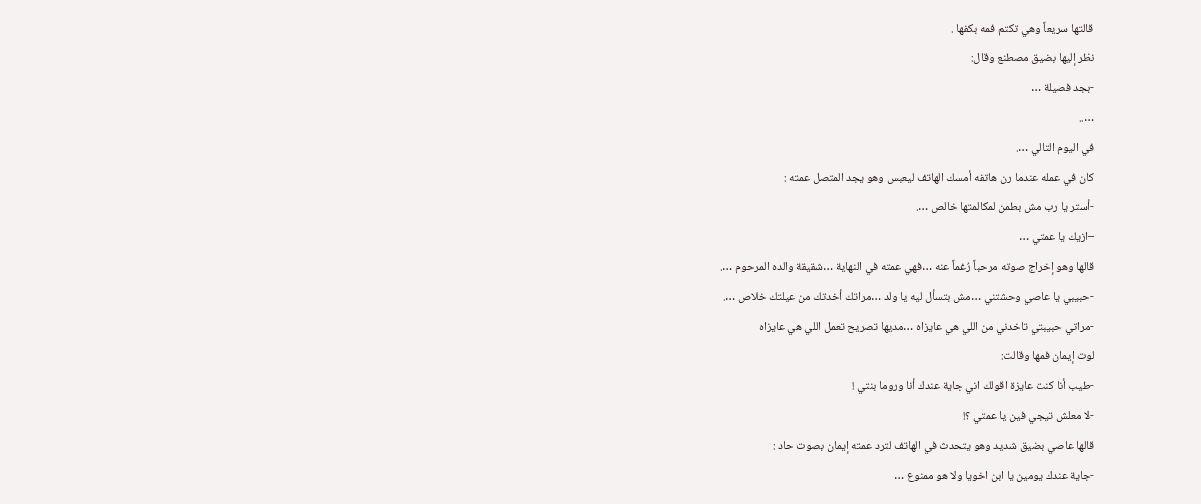قالتها سريعاً وهي تكتم فمه بكفها .
نظر إليها بضيق مصطنع وقال:
-بجد فصيلة …
…..
في اليوم التالي ….
كان في عمله عندما رن هاتفه أمسك الهاتف ليعبس وهو يجد المتصل عمته :
-أستر يا رب مش بطمن لمكالمتها خالص ….
–ازيك يا عمتي …
قالها وهو إخراج صوته مرحباً رُغماً عنه …فهي عمته في النهاية …شقيقة والده المرحوم ….
-حبيبي يا عاصي وحشتني …مش بتسأل ليه يا ولد …مراتك أخدتك من عيلتك خلاص ….
-مراتي حبيبتي تاخدني من اللي هي عايزاه …مديها تصريح تعمل اللي هي عايزاه
لوت إيمان فمها وقالت:
-طيب أنا كنت عايزة اقولك اني جاية عندك أنا وروما بنتي !
-لا معلش تيجي فين يا عمتي ؟!
قالها عاصي بضيق شديد وهو يتحدث في الهاتف لترد عمته إيمان بصوت حاد :
-جاية عندك يومين يا ابن اخويا ولا هو ممنوع …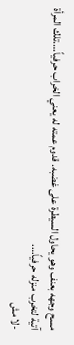مسح وجهه بعنف وهو يحاول السيطرة على غضبه. قدوم عمته له يعني الخراب حرفياً….تلك المرأة آتية لتخرب منزله حرفياً….
-لا مش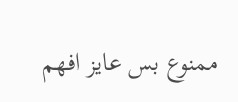ممنوع بس عايز افهم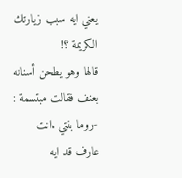يعني ايه سبب زيارتك الكريمة ؟!
قالها وهو يطحن أسنانه بعنف فقالت مبتسمة :
-روما بنتي .انت عارف قد ايه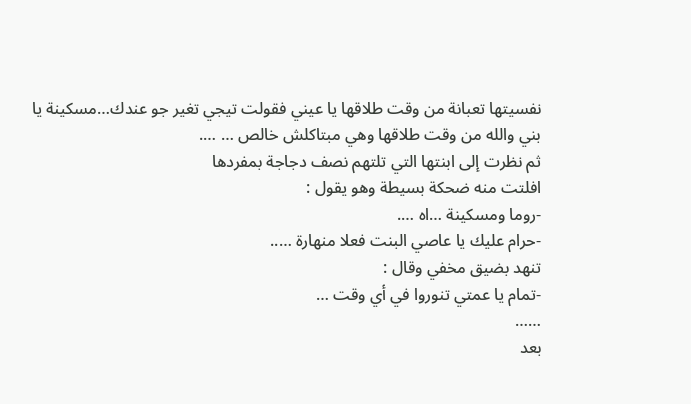نفسيتها تعبانة من وقت طلاقها يا عيني فقولت تيجي تغير جو عندك…مسكينة يا بني والله من وقت طلاقها وهي مبتاكلش خالص … ….
ثم نظرت إلى ابنتها التي تلتهم نصف دجاجة بمفردها
افلتت منه ضحكة بسيطة وهو يقول :
-روما ومسكينة …اه ….
-حرام عليك يا عاصي البنت فعلا منهارة …..
تنهد بضيق مخفي وقال :
-تمام يا عمتي تنوروا في أي وقت …
……
بعد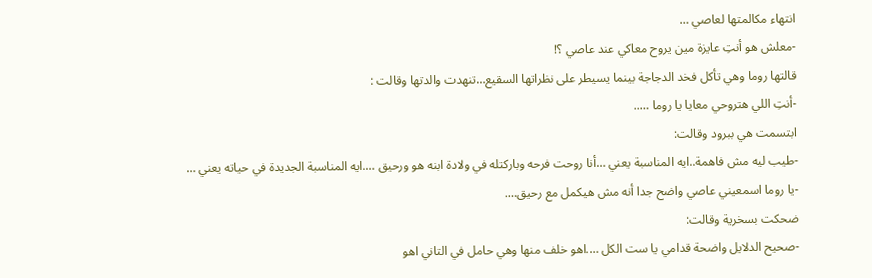انتهاء مكالمتها لعاصي …
-معلش هو أنتِ عايزة مين يروح معاكي عند عاصي ؟!
قالتها روما وهي تأكل فخد الدجاجة بينما يسيطر على نظراتها السقيع…تنهدت والدتها وقالت :
-أنتِ اللي هتروحي معايا يا روما …..
ابتسمت هي ببرود وقالت:
-طيب ليه مش فاهمة..ايه المناسبة يعني …أنا روحت فرحه وباركتله في ولادة ابنه هو ورحيق ….ايه المناسبة الجديدة في حياته يعني …
-يا روما اسمعيني عاصي واضح جدا أنه مش هيكمل مع رحيق….
ضحكت بسخرية وقالت:
-صحيح الدلايل واضحة قدامي يا ست الكل ….اهو خلف منها وهي حامل في التاني اهو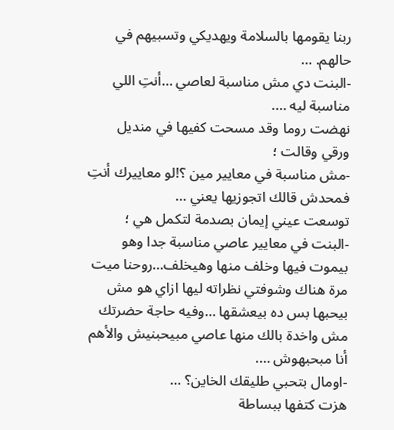ربنا يقومها بالسلامة ويهديكي وتسبيهم في حالهم. …
-البنت دي مش مناسبة لعاصي …أنتِ اللي مناسبة ليه ….
نهضت روما وقد مسحت كفيها في منديل ورقي وقالت ؛
-مش مناسبة في معايير مين ؟!لو معاييرك أنتِ فمحدش قالك اتجوزيها يعني …
توسعت عيني إيمان بصدمة لتكمل هي ؛
-البنت في معايير عاصي مناسبة جدا وهو بيموت فيها وخلف منها وهيخلف…روحنا ميت مرة هناك وشوفتي نظراته ليها ازاي هو مش بيحبها بس ده بيعشقها …وفيه حاجة حضرتك مش واخدة بالك منها عاصي مبيحبنيش والأهم أنا مبحبهوش ….
-اومال بتحبي طليقك الخاين؟ …
هزت كتفها ببساطة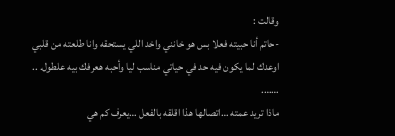وقالت :
-حاتم أنا حبيته فعلا بس هو خانني واخد اللي يستحقه وانا طلعته من قلبي اوعدك لما يكون فيه حد في حياتي مناسب ليا وأحبه هعرفك بيه علطول. ..
…….
ماذا تريد عمته …اتصالها هذا اقلقه بالفعل …يعرف كم هي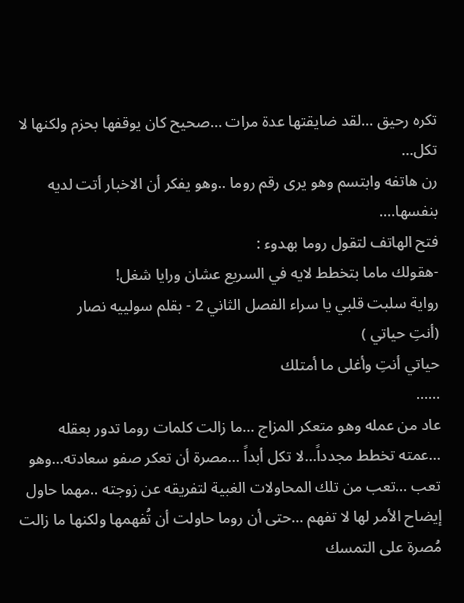تكره رحيق …لقد ضايقتها عدة مرات …صحيح كان يوقفها بحزم ولكنها لا تكل…
رن هاتفه وابتسم وهو يرى رقم روما ..وهو يفكر أن الاخبار أتت لديه بنفسها….
فتح الهاتف لتقول روما بهدوء :
-هقولك ماما بتخطط لايه في السريع عشان ورايا شغل!
رواية سلبت قلبي يا سراء الفصل الثاني 2 - بقلم سولييه نصار
(أنتِ حياتي )
حياتي أنتِ وأغلى ما أمتلك
……
عاد من عمله وهو متعكر المزاج …ما زالت كلمات روما تدور بعقله …عمته تخطط مجدداً…لا تكل أبداً …مصرة أن تعكر صفو سعادته…وهو تعب …تعب من تلك المحاولات الغبية لتفريقه عن زوجته ..مهما حاول إيضاح الأمر لها لا تفهم …حتى أن روما حاولت أن تُفهمها ولكنها ما زالت مُصرة على التمسك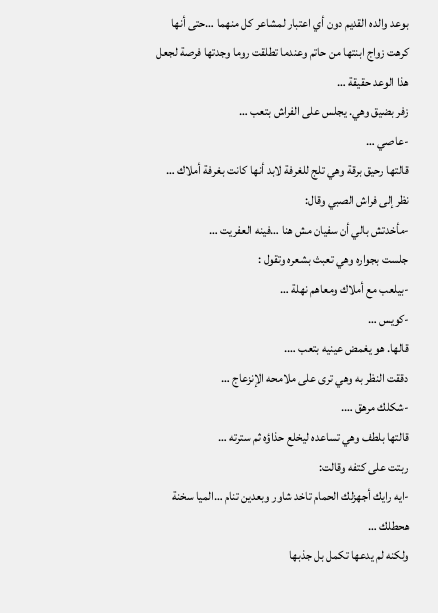بوعد والده القديم دون أي اعتبار لمشاعر كل منهما …حتى أنها كرهت زواج ابنتها من حاتم وعندما تطلقت روما وجدتها فرصة لجعل هذا الوعد حقيقة …
زفر بضيق وهي. يجلس على الفراش بتعب …
-عاصي …
قالتها رحيق برقة وهي تلج للغرفة لابد أنها كانت بغرفة أملاك …
نظر إلى فراش الصبي وقال:
-مأخدتش بالي أن سفيان مش هنا …فينه العفريت …
جلست بجواره وهي تعبث بشعره وتقول :
-بيلعب مع أملاك ومعاهم نهلة …
-كويس …
قالها. هو يغمض عينيه بتعب ….
دققت النظر به وهي ترى على ملامحه الإنزعاج …
-شكلك مرهق ….
قالتها بلطف وهي تساعده ليخلع حذاؤه ثم سترته …
ربتت على كتفه وقالت:
-ايه رايك أجهزلك الحمام تاخد شاور وبعدين تنام …الميا سخنة هحطلك …
ولكنه لم يدعها تكمل بل جذبها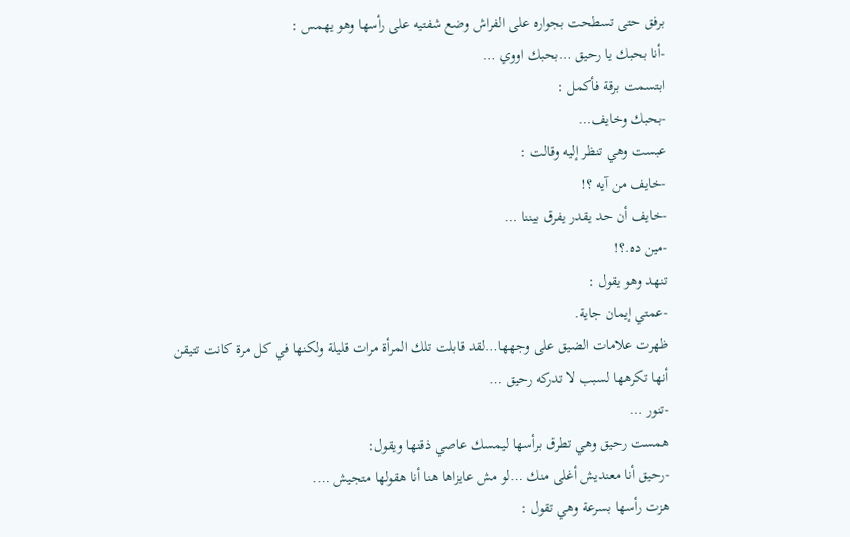برفق حتى تسطحت بجواره على الفراش وضع شفتيه على رأسها وهو يهمس :
-أنا بحبك يا رحيق …بحبك اووي …
ابتسمت برقة فأكمل :
-بحبك وخايف…
عبست وهي تنظر إليه وقالت :
-خايف من آيه ؟!
-خايف أن حد يقدر يفرق بيننا …
-مين ده.؟!
تنهد وهو يقول :
-عمتي إيمان جاية.
ظهرت علامات الضيق على وجهها…لقد قابلت تلك المرأة مرات قليلة ولكنها في كل مرة كانت تتيقن أنها تكرهها لسبب لا تدركه رحيق …
-تنور …
همست رحيق وهي تطرق برأسها ليمسك عاصي ذقنها ويقول:
-رحيق أنا معنديش أغلى منك …لو مش عايزاها هنا أنا هقولها متجيش ….
هزت رأسها بسرعة وهي تقول :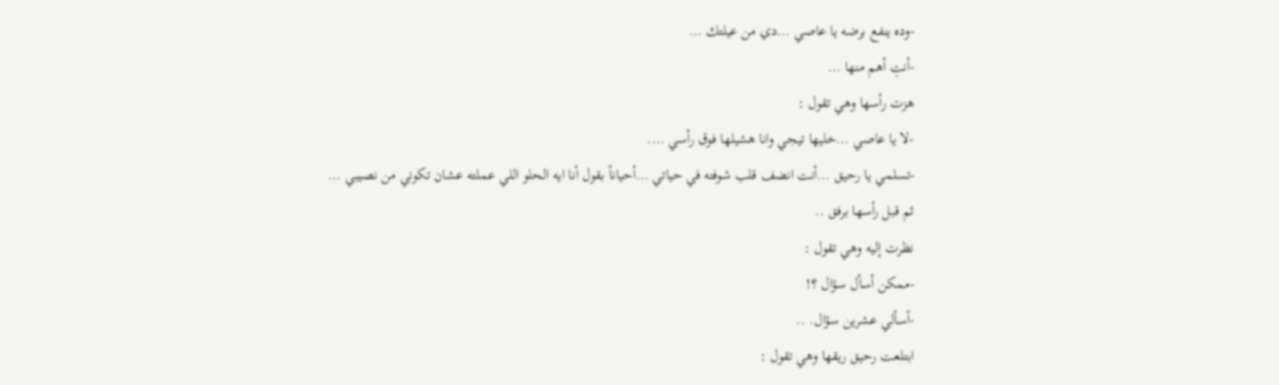-وده ينفع برضه يا عاصي …دي من عيلتك …
-أنتِ أهم منها …
هزت رأسها وهي تقول :
-لا يا عاصي …خليها تيجي وانا هشيلها فوق رأسي ….
-تسلمي يا رحيق …أنت انضف قلب شوفته في حياتي …أحياناً بقول أنا ايه الحلو اللي عملته عشان تكوني من نصيبي …
ثم قبل رأسها برفق ..
نظرت إليه وهي تقول :
-ممكن أسأل سؤال ؟!
-أسألي عشرين سؤال. ..
ابتلعت رحيق ريقها وهي تقول :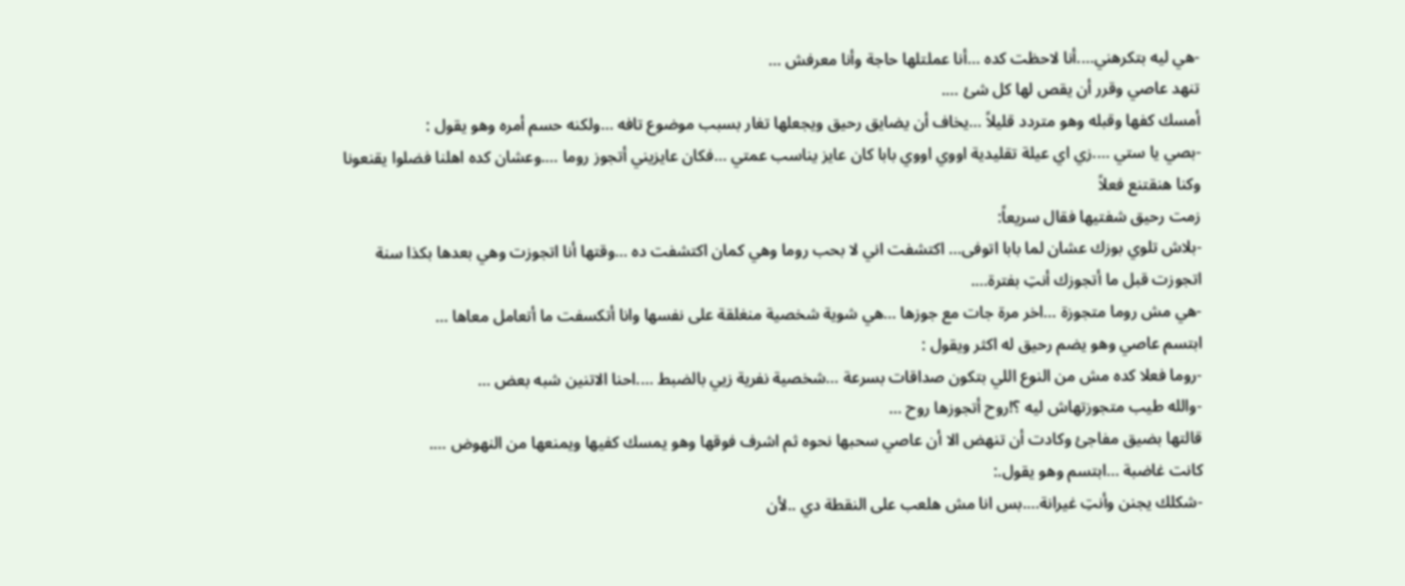-هي ليه بتكرهني….أنا لاحظت كده …أنا عملتلها حاجة وأنا معرفش …
تنهد عاصي وقرر أن يقص لها كل شئ ….
أمسك كفها وقبله وهو متردد قليلاً …يخاف أن يضايق رحيق ويجعلها تغار بسبب موضوع تافه …ولكنه حسم أمره وهو يقول :
-بصي يا ستي ….زي اي عيلة تقليدية اووي اووي بابا كان عايز يناسب عمتي …فكان عايزيني أتجوز روما ….وعشان كده اهلنا فضلوا يقنعونا وكنا هنقتنع فعلاً
زمت رحيق شفتيها فقال سريعاً:
-بلاش تلوي بوزك عشان لما بابا اتوفى… اكتشفت اني لا بحب روما وهي كمان اكتشفت ده …وقتها أنا اتجوزت وهي بعدها بكذا سنة اتجوزت قبل ما أتجوزك أنتِ بفترة….
-هي مش روما متجوزة …اخر مرة جات مع جوزها …هي شوية شخصية منغلقة على نفسها وانا أتكسفت ما أتعامل معاها …
ابتسم عاصي وهو يضم رحيق له اكثر ويقول :
-روما فعلا كده مش من النوع اللي بتكون صداقات بسرعة …شخصية نفرية زيي بالضبط ….احنا الاتنين شبه بعض …
-والله طيب متجوزتهاش ليه ؟!روح أتجوزها روح …
قالتها بضيق مفاجئ وكادت أن تنهض الا أن عاصي سحبها نحوه ثم اشرف فوقها وهو يمسك كفيها ويمنعها من النهوض ….
كانت غاضبة …ابتسم وهو يقول.:
-شكلك يجنن وأنتِ غيرانة….بس انا مش هلعب على النقطة دي ..لأن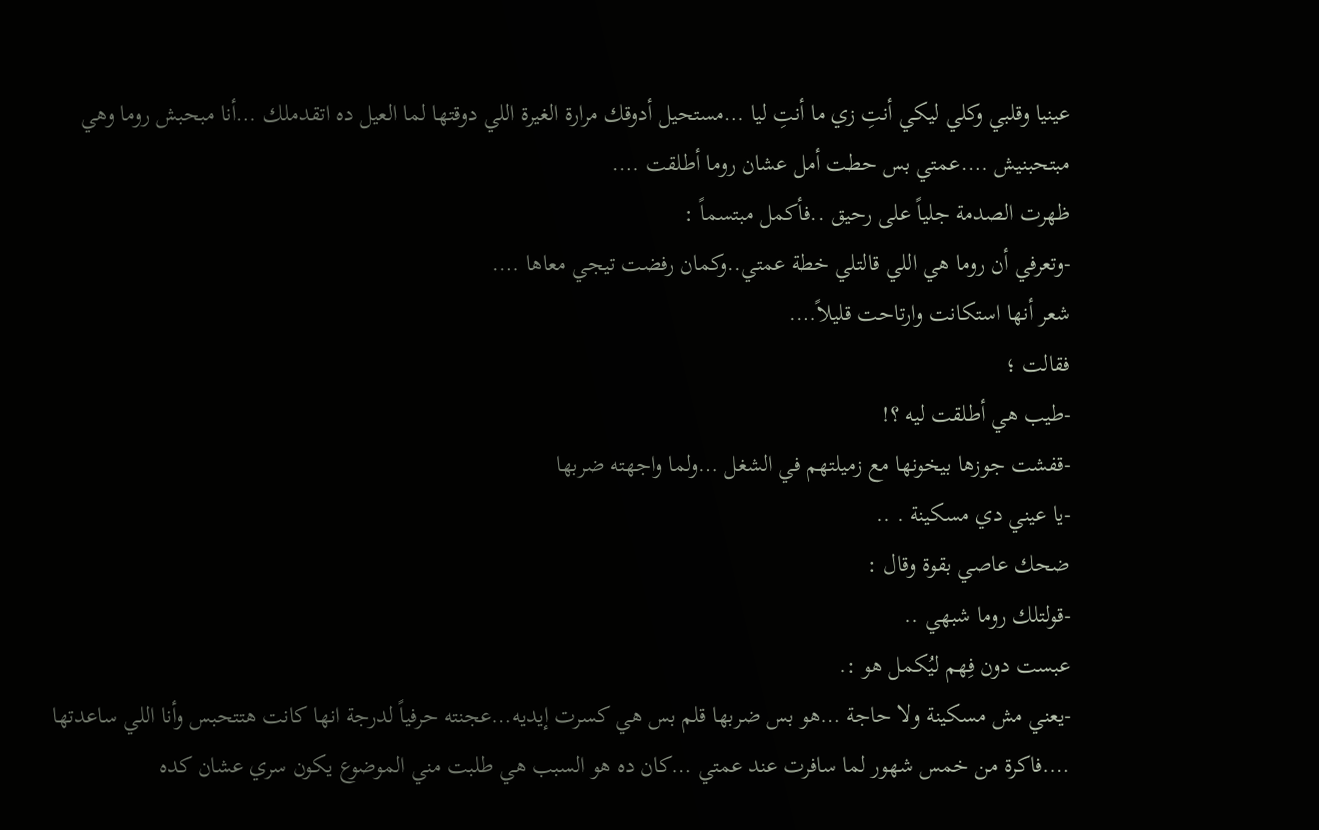عينيا وقلبي وكلي ليكي أنتِ زي ما أنتِ ليا …مستحيل أدوقك مرارة الغيرة اللي دوقتها لما العيل ده اتقدملك …أنا مبحبش روما وهي مبتحبنيش ….عمتي بس حطت أمل عشان روما أطلقت ….
ظهرت الصدمة جلياً على رحيق ..فأكمل مبتسماً :
-وتعرفي أن روما هي اللي قالتلي خطة عمتي..وكمان رفضت تيجي معاها ….
شعر أنها استكانت وارتاحت قليلاً….
فقالت ؛
-طيب هي أطلقت ليه ؟!
-قفشت جوزها بيخونها مع زميلتهم في الشغل …ولما واجهته ضربها
-يا عيني دي مسكينة . ..
ضحك عاصي بقوة وقال :
-قولتلك روما شبهي ..
عبست دون فِهم ليُكمل هو :.
-يعني مش مسكينة ولا حاجة …هو بس ضربها قلم بس هي كسرت إيديه…عجنته حرفياً لدرجة انها كانت هتتحبس وأنا اللي ساعدتها ….فاكرة من خمس شهور لما سافرت عند عمتي …كان ده هو السبب هي طلبت مني الموضوع يكون سري عشان كده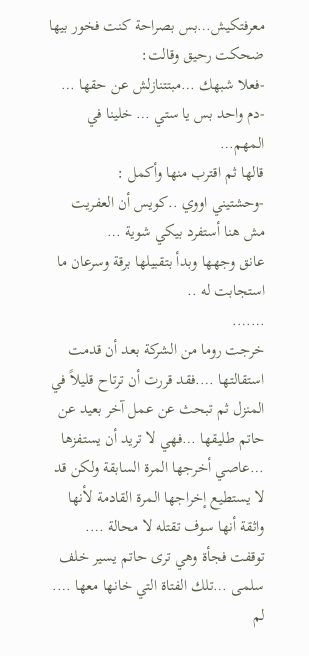معرفتكيش…بس بصراحة كنت فخور بيها
ضحكت رحيق وقالت:
-فعلا شبهك …مبتتنازلش عن حقها …
-دم واحد بس يا ستي … خلينا في المهم…
قالها ثم اقترب منها وأكمل :
-وحشتيني اووي ..كويس أن العفريت مش هنا أستفرد بيكي شوية …
عانق وجهها وبدأ بتقبيلها برقة وسرعان ما استجابت له ..
…….
خرجت روما من الشركة بعد أن قدمت استقالتها ….فقد قررت أن ترتاح قليلاً في المنزل ثم تبحث عن عمل آخر بعيد عن حاتم طليقها …فهي لا تريد أن يستفزها …عاصي أخرجها المرة السابقة ولكن قد لا يستطيع إخراجها المرة القادمة لأنها واثقة أنها سوف تقتله لا محالة ….
توقفت فجأة وهي ترى حاتم يسير خلف سلمى …تلك الفتاة التي خانها معها ….
لم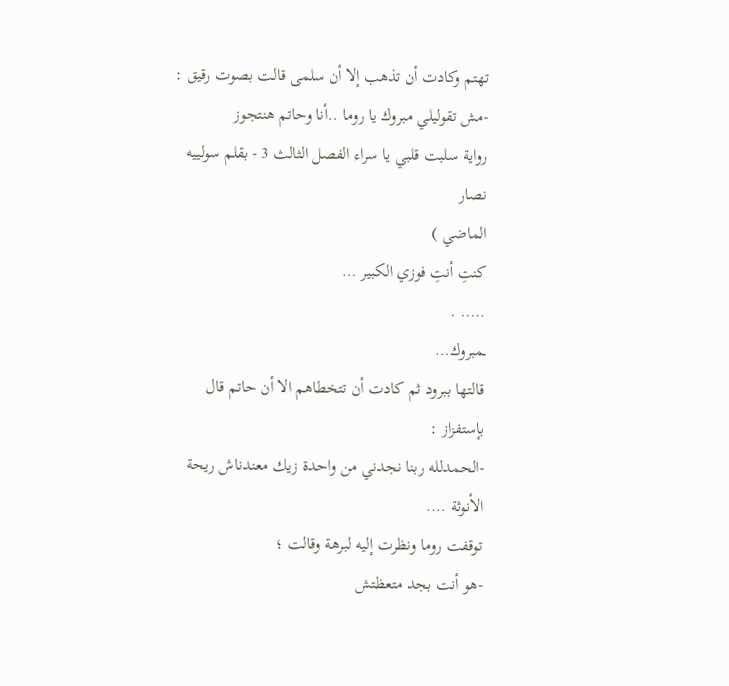تهتم وكادت أن تذهب إلا أن سلمى قالت بصوت رقيق :
-مش تقوليلي مبروك يا روما ..أنا وحاتم هنتجوز
رواية سلبت قلبي يا سراء الفصل الثالث 3 - بقلم سولييه نصار
الماضي )
كنتِ أنتِ فوزي الكبير …
….. .
ـمبروك…
قالتها ببرود ثم كادت أن تتخطاهم الا أن حاتم قال بإستفزاز :
-الحمدلله ربنا نجدني من واحدة زيك معندناش ريحة الأنوثة ….
توقفت روما ونظرت إليه لبرهة وقالت ؛
-هو أنت بجد متعظتش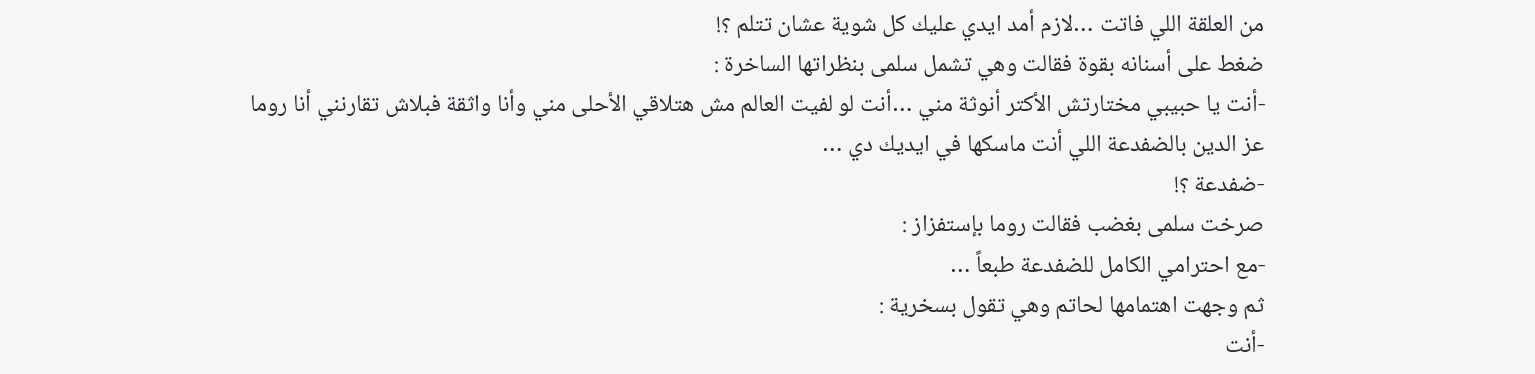من العلقة اللي فاتت …لازم أمد ايدي عليك كل شوية عشان تتلم ؟!
ضغط على أسنانه بقوة فقالت وهي تشمل سلمى بنظراتها الساخرة :
-أنت يا حبيبي مختارتش الأكتر أنوثة مني …أنت لو لفيت العالم مش هتلاقي الأحلى مني وأنا واثقة فبلاش تقارنني أنا روما عز الدين بالضفدعة اللي أنت ماسكها في ايديك دي …
-ضفدعة ؟!
صرخت سلمى بغضب فقالت روما بإستفزاز :
-مع احترامي الكامل للضفدعة طبعاً …
ثم وجهت اهتمامها لحاتم وهي تقول بسخرية :
-أنت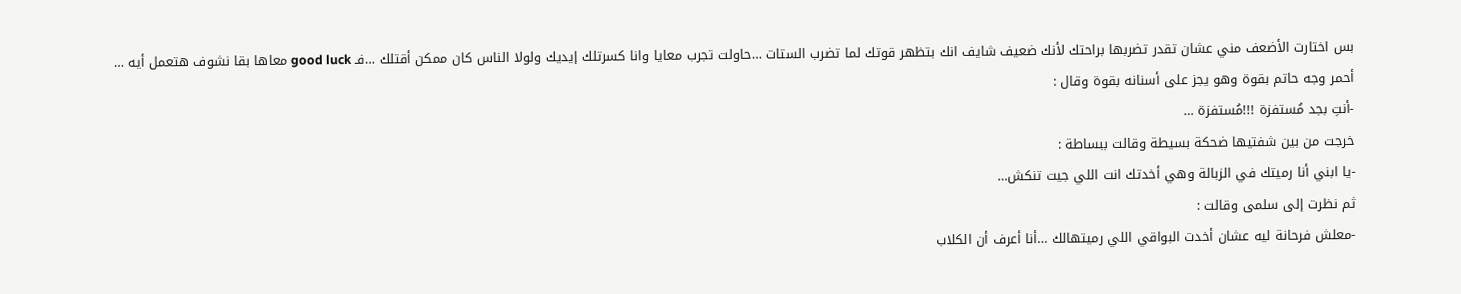بس اختارت الأضعف مني عشان تقدر تضربها براحتك لأنك ضعيف شايف انك بتظهر قوتك لما تضرب الستات …حاولت تجرب معايا وانا كسرتلك إيديك ولولا الناس كان ممكن أقتلك …فـ good luck معاها بقا نشوف هتعمل أيه …
أحمر وجه حاتم بقوة وهو يجز على أسنانه بقوة وقال :
-أنتِ بجد مُستفزة !!!مُستفزة …
خرجت من بين شفتيها ضحكة بسيطة وقالت ببساطة :
-يا ابني أنا رميتك في الزبالة وهي أخدتك انت اللي جيت تنكش…
ثم نظرت إلى سلمى وقالت :
-معلش فرحانة ليه عشان أخدت البواقي اللي رميتهالك …أنا أعرف أن الكلاب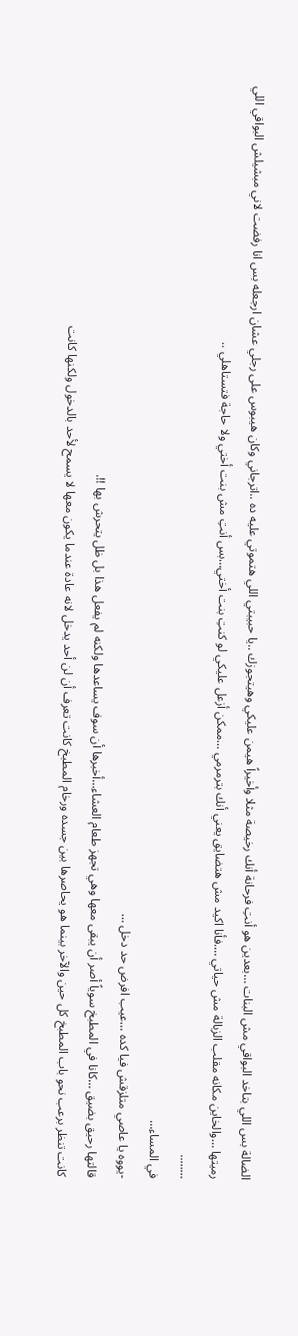الضالة بس اللي بتاخد البواقي مش البنات …بعدين هو أنتِ فرحانة أنك رخيصة مثلا وأخيراً هيمن عليكي وهيتجوزك ..يا حبيبتي اللي هتموتي عليه ده ..اترجاني وكان هيبوس على رجلي عشان ارجعله بس انا رفضت لاني مبشيلش البواقي اللي رميتها …والخاين مكانه مقلب الزبالة مش حياتي ….فأنا اكيد مش هتضايق يعني أنك بترمرمي …ممكن أزعل عليكي لو كنتِ بنت أختي…بس أنتِ مش بنت أختي ولا حاجة فتستاهلي ..
……..
في المساء…
-يووه يا عاصي متلزقش فيا كده …عيب افرض حد دخل …
قالتها رحيق بضيق …كانا في المطبخ سوياً أصر أن يبقى معها وهي تجهز طعام العشاء…أخبرها أن سوف يساعدها ولكنه لم يفعل هذا بل ظل يتحرش بها !!.
كانت تنظر برعب نحو باب المطبخ كل حين والآخر بينما هو يحاصرها بين جسده ورخام المطبخ كانت تعرف أن لن أحد يدخل لانه عادة عندما يكون معها لا يسمح لأحد بالدخول ولكنها كانت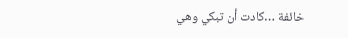خائفة …كادت أن تبكي وهي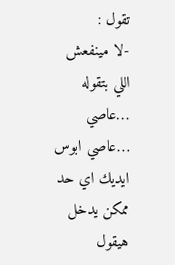تقول :
-لا مينفعش اللي بتقوله …عاصي …عاصي ابوس ايديك اي حد ممكن يدخل هيقول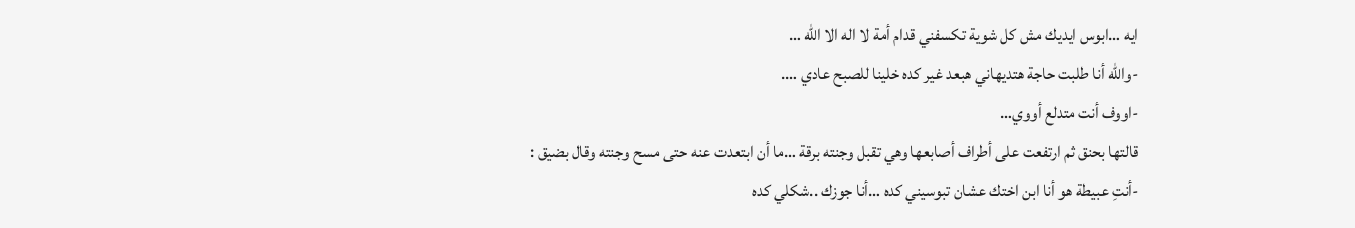ايه …ابوس ايديك مش كل شوية تكسفني قدام أمة لا اله الا الله …
-والله أنا طلبت حاجة هتديهاني هبعد غير كده خلينا للصبح عادي ….
-اووف أنت متدلع أووي…
قالتها بحنق ثم ارتفعت على أطراف أصابعها وهي تقبل وجنته برقة …ما أن ابتعدت عنه حتى مسح وجنته وقال بضيق :
-أنتِ عبيطة هو أنا ابن اختك عشان تبوسيني كده …أنا جوزك ..شكلي كده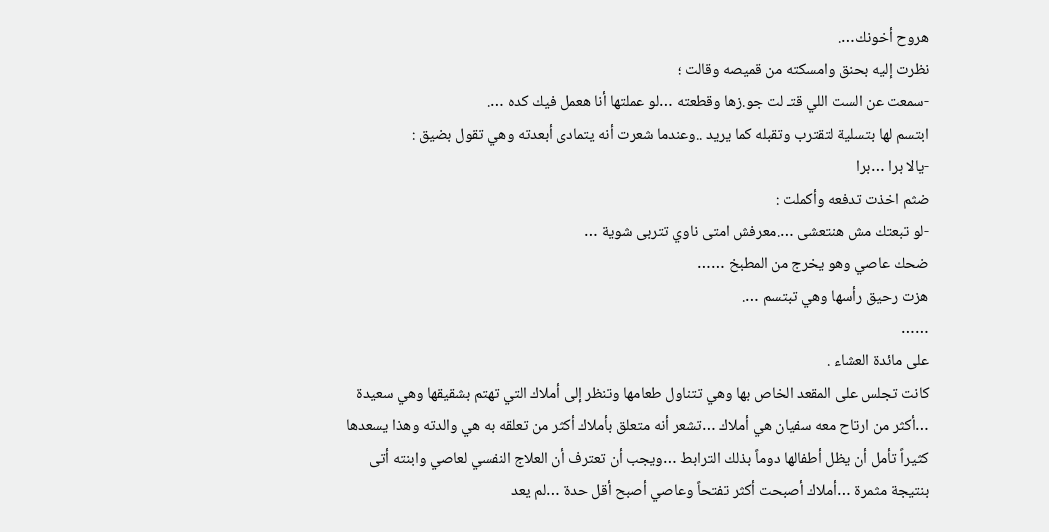هروح أخونك….
نظرت إليه بحنق وامسكته من قميصه وقالت ؛
-سمعت عن الست اللي قتـ لت جو.زها وقطعته …لو عملتها أنا هعمل فيك كده ….
ابتسم لها بتسلية لتقترب وتقبله كما يريد ..وعندما شعرت أنه يتمادى أبعدته وهي تقول بضيق :
-يالا برا …برا
ضثم اخذت تدفعه وأكملت :
-لو تبعتك مش هنتعشى ….معرفش امتى ناوي تتربى شوية …
ضحك عاصي وهو يخرج من المطبخ ……
هزت رحيق رأسها وهي تبتسم ….
……
على مائدة العشاء .
كانت تجلس على المقعد الخاص بها وهي تتناول طعامها وتنظر إلى أملاك التي تهتم بشقيقها وهي سعيدة …أكثر من ارتاح معه سفيان هي أملاك …تشعر أنه متعلق بأملاك أكثر من تعلقه به هي والدته وهذا يسعدها كثيراً تأمل أن يظل أطفالها دوماً بذلك الترابط …ويجب أن تعترف أن العلاج النفسي لعاصي وابنته أتى بنتيجة مثمرة …أملاك أصبحت أكثر تفتحاً وعاصي أصبح أقل حدة …لم يعد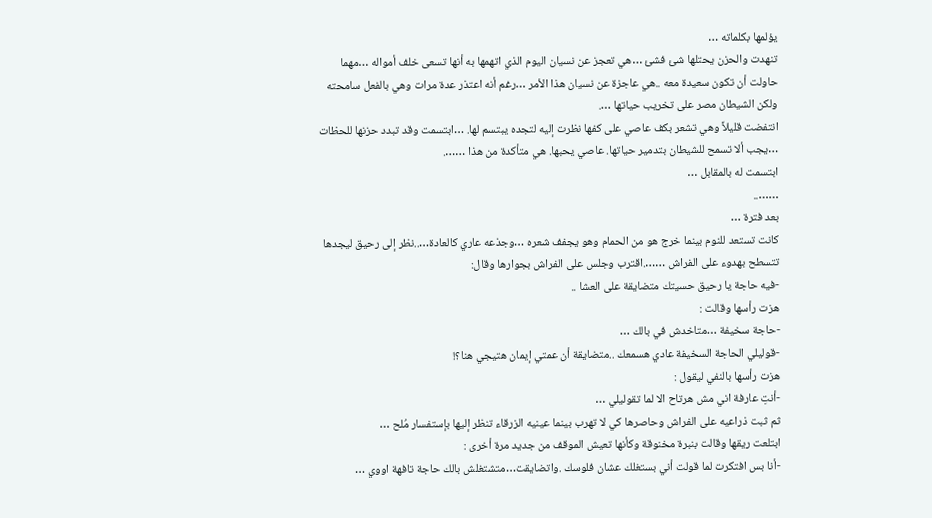يؤلمها بكلماته …
تنهدت والحزن يحتلها شئ فشئ …هي تعجز عن نسيان اليوم الذي اتهمها به أنها تسعى خلف أمواله …مهما حاولت أن تكون سعيدة معه ..هي عاجزة عن نسيان هذا الأمر …رغم أنه اعتذر عدة مرات وهي بالفعل سامحته ولكن الشيطان مصر على تخريب حياتها ….
انتفضت قليلاً وهي تشعر بكف عاصي على كفها نظرت إليه لتجده يبتسم لها. …ابتسمت وقد تبدد حزنها للحظات …يجب ألا تسمح للشيطان بتدمير حياتها. عاصي يحبها. هي متأكدة من هذا …….
ابتسمت له بالمقابل …
……..
بعد فترة …
كانت تستعد للنوم بينما خرج هو من الحمام وهو يجفف شعره …وجذعه عاري كالعادة…..نظر إلى رحيق ليجدها تتسطح بهدوء على الفراش …….اقترب وجلس على الفراش بجوارها وقال:
-فيه حاجة يا رحيق حسيتك متضايقة على العشا ..
هزت رأسها وقالت :
-حاجة سخيفة …متاخدش في بالك …
-قوليلي الحاجة السخيفة عادي هسمعك ..متضايقة أن عمتي إيمان هتيجي هنا؟!
هزت رأسها بالنفي ليقول :
-أنتِ عارفة اني مش هرتاح الا لما تقوليلي …
ثم ثبت ذراعيه على الفراش وحاصرها كي لا تهرب بينما عينيه الزرقاء تنظر إليها بإستفسار مُلح …
ابتلعت ريقها وقالت بنبرة مخنوقة وكأنها تعيش الموقف من جديد مرة أخرى :
-أنا بس افتكرت لما قولت أني بستغلك عشان فلوسك .واتضايقت…متشتغلش بالك حاجة تافهة اووي …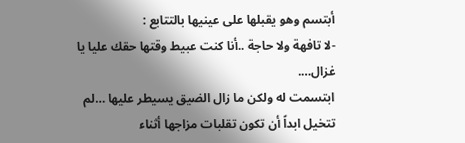أبتسم وهو يقبلها على عينيها بالتتابع :
-لا تافهة ولا حاجة ..أنا كنت عبيط وقتها حقك عليا يا غزال….
ابتسمت له ولكن ما زال الضيق يسيطر عليها …لم تتخيل ابداً أن تكون تقلبات مزاجها أثناء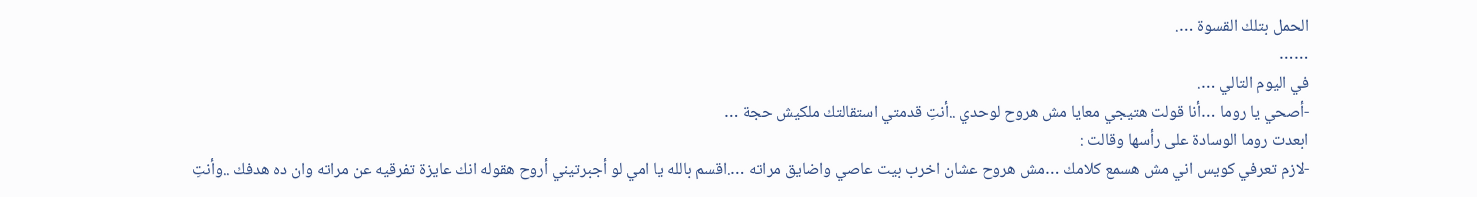الحمل بتلك القسوة ….
……
في اليوم التالي ….
-أصحي يا روما …أنا قولت هتيجي معايا مش هروح لوحدي ..أنتِ قدمتي استقالتك ملكيش حجة …
ابعدت روما الوسادة على رأسها وقالت :
-لازم تعرفي كويس اني مش هسمع كلامك …مش هروح عشان اخرب بيت عاصي واضايق مراته ….اقسم بالله يا امي لو أجبرتيني أروح هقوله انك عايزة تفرقيه عن مراته وان ده هدفك ..وأنتِ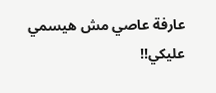عارفة عاصي مش هيسمي عليكي!!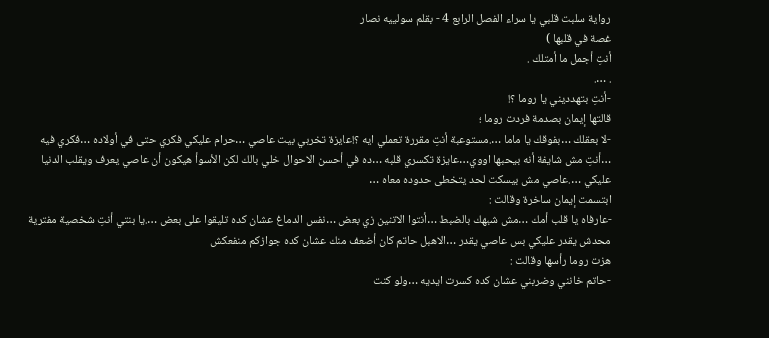رواية سلبت قلبي يا سراء الفصل الرابع 4 - بقلم سولييه نصار
غصة في قلبها )
أنتِ أجمل ما أمتلك .
. ….
-أنتِ بتهدديني يا روما ؟!
قالتها إيمان بصدمة فردت روما ؛
-لا بعقلك …بفوقك يا ماما ….مستوعبة أنتِ مقررة تعملي ايه ؟!عايزة تخربي بيت عاصي …حرام عليكي فكري حتى في أولاده …فكري فيه …أنتِ مش شايفة أنه بيحبها اووي…عايزة تكسري قلبه …ده في أحسن الاحوال خلي بالك لكن الأسوأ هيكون أن عاصي يعرف ويقلب الدنيا عليكي ….عاصي مش بيسكت لحد يتخطى حدوده معاه …
ابتسمت إيمان ساخرة وقالت :
-عارفاه يا قلب أمك …مش شبهك بالضبط …أنتوا الاتنين زي بعض …نفس الدماغ عشان كده تليقوا على بعض ….يا بنتي أنتِ شخصية مفترية محدش يقدر عليكي بس عاصي يقدر …الاهبل حاتم كان أضعف منك عشان كده جوازكم منفعكش
هزت روما رأسها وقالت :
-حاتم خانني وضربني عشان كده كسرت ايديه …ولو كنت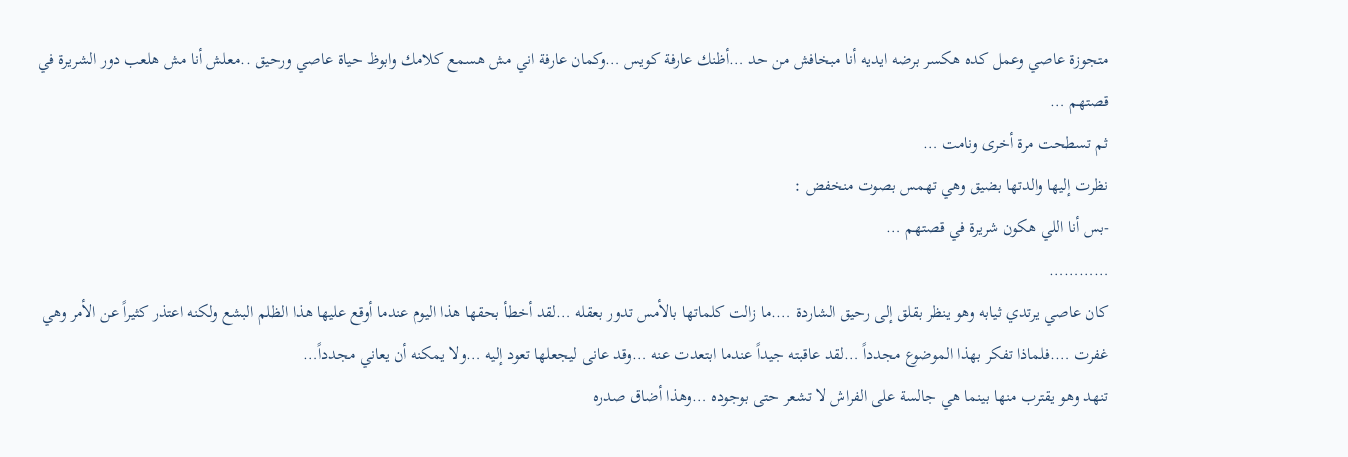متجوزة عاصي وعمل كده هكسر برضه ايديه أنا مبخافش من حد …أظنك عارفة كويس …وكمان عارفة اني مش هسمع كلامك وابوظ حياة عاصي ورحيق ..معلش أنا مش هلعب دور الشريرة في قصتهم …
ثم تسطحت مرة أخرى ونامت …
نظرت إليها والدتها بضيق وهي تهمس بصوت منخفض :
-بس أنا اللي هكون شريرة في قصتهم …
…………
كان عاصي يرتدي ثيابه وهو ينظر بقلق إلى رحيق الشاردة ….ما زالت كلماتها بالأمس تدور بعقله …لقد أخطأ بحقها هذا اليوم عندما أوقع عليها هذا الظلم البشع ولكنه اعتذر كثيراً عن الأمر وهي غفرت ….فلماذا تفكر بهذا الموضوع مجدداً …لقد عاقبته جيداً عندما ابتعدت عنه …وقد عانى ليجعلها تعود إليه …ولا يمكنه أن يعاني مجدداً…
تنهد وهو يقترب منها بينما هي جالسة على الفراش لا تشعر حتى بوجوده …وهذا أضاق صدره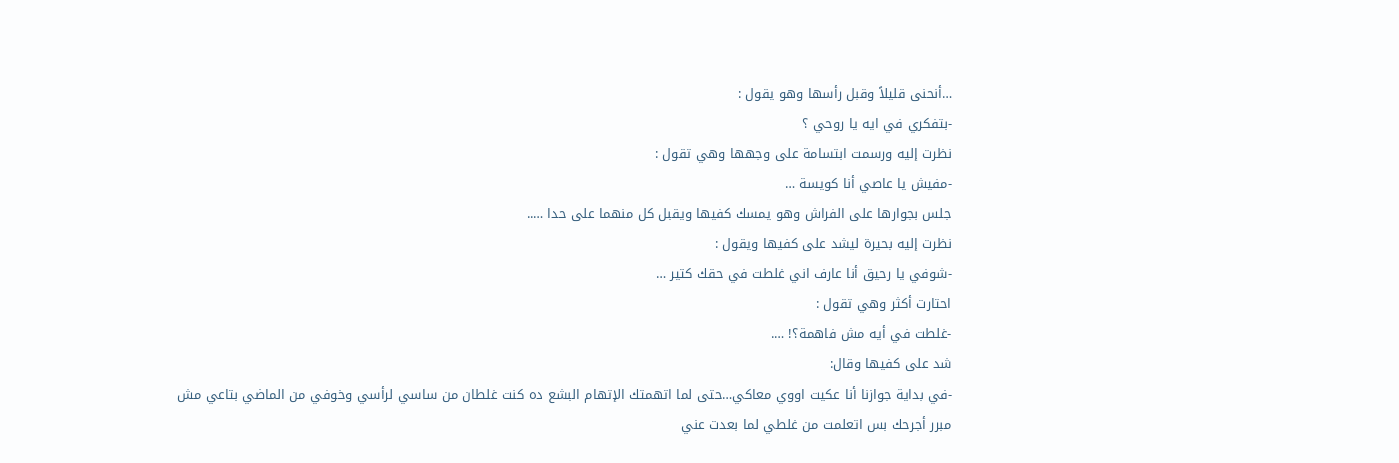…أنحنى قليلاً وقبل رأسها وهو يقول :
-بتفكري في ايه يا روحي ؟
نظرت إليه ورسمت ابتسامة على وجهها وهي تقول :
-مفيش يا عاصي أنا كويسة …
جلس بجوارها على الفراش وهو يمسك كفيها ويقبل كل منهما على حدا …..
نظرت إليه بحيرة ليشد على كفيها ويقول :
-شوفي يا رحيق أنا عارف اني غلطت في حقك كتير …
احتارت أكثر وهي تقول :
-غلطت في أيه مش فاهمة؟! ….
شد على كفيها وقال:
-في بداية جوازنا أنا عكيت اووي معاكي…حتى لما اتهمتك الإتهام البشع ده كنت غلطان من ساسي لرأسي وخوفي من الماضي بتاعي مش مبرر أجرحك بس اتعلمت من غلطي لما بعدت عني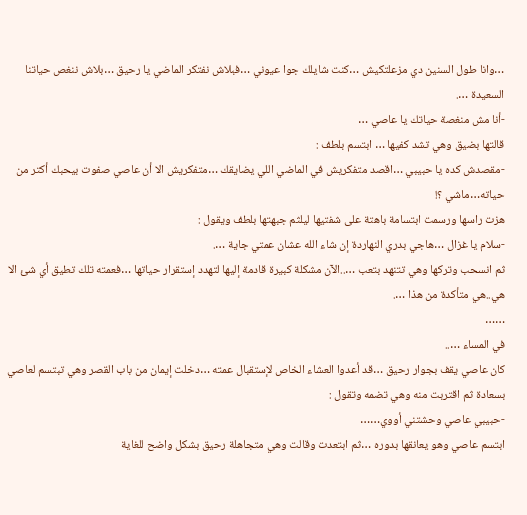…وانا طول السنين دي مزعلتكيش …كنت شايلك جوا عيوني …فبلاش نفتكر الماضي يا رحيق …بلاش ننغص حياتنا السعيدة ….
-أنا مش منغصة حياتك يا عاصي …
قالتها بضيق وهي تشد كفيها … ابتسم بلطف :
-مقصدش كده يا حبيبي …اقصد متفكريش في الماضي اللي يضايقك …متفكريش الا أن عاصي صفوت بيحبك أكتر من حياته…ماشي ؟!
هزت راسها ورسمت ابتسامة باهتة على شفتيها ليلثم جبهتها بلطف ويقول :
-سلام يا غزال …هاجي بدري النهاردة إن شاء الله عشان عمتي جاية ….
ثم انسحب وتركها وهي تتنهد بتعب …..الآن مشكلة كبيرة قادمة إليها لتهدد إستقرار حياتها …فعمته تلك تطيق أي شئ الا هي..هي متأكدة من هذا ….
……
في المساء …..
كان عاصي يقف بجوار رحيق …قد أعدوا العشاء الخاص لإستقبال عمته …دخلت إيمان من باب القصر وهي تبتسم لعاصي بسعادة ثم اقتربت منه وهي تضمه وتقول :
-حبيبي عاصي وحشتني أووي……
ابتسم عاصي وهو يعانقها بدوره …ثم ابتعدت وقالت وهي متجاهلة رحيق بشكل واضح للغاية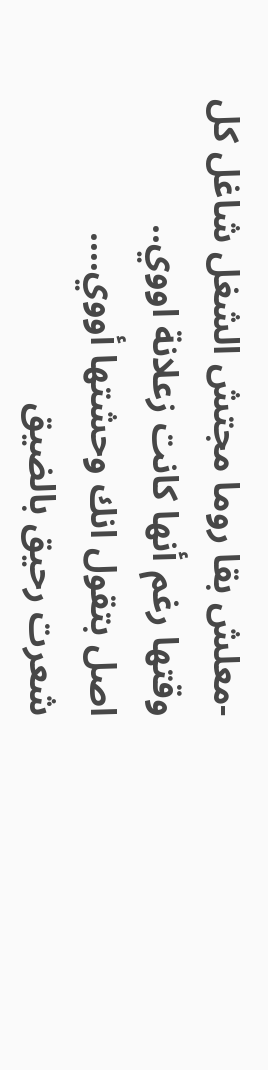-معلش بقا روما مجتش الشغل شاغل كل وقتها رغم أنها كانت زعلانة اووي..
اصل بتقول انك وحشتها أووي….
شعرت رحيق بالضيق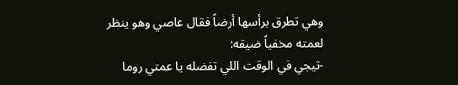وهي تطرق برأسها أرضاً فقال عاصي وهو ينظر لعمته مخفياً ضيقه:
-تيجي في الوقت اللي تفضله يا عمتي روما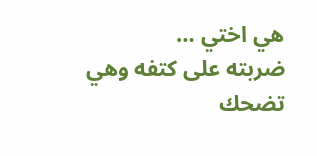هي اختي …
ضربته على كتفه وهي تضحك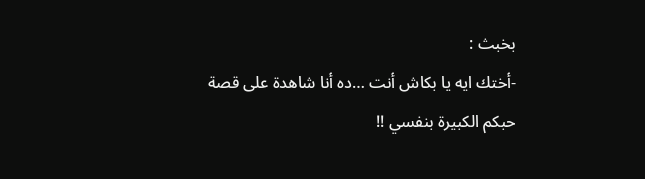بخبث :
-أختك ايه يا بكاش أنت …ده أنا شاهدة على قصة حبكم الكبيرة بنفسي !!